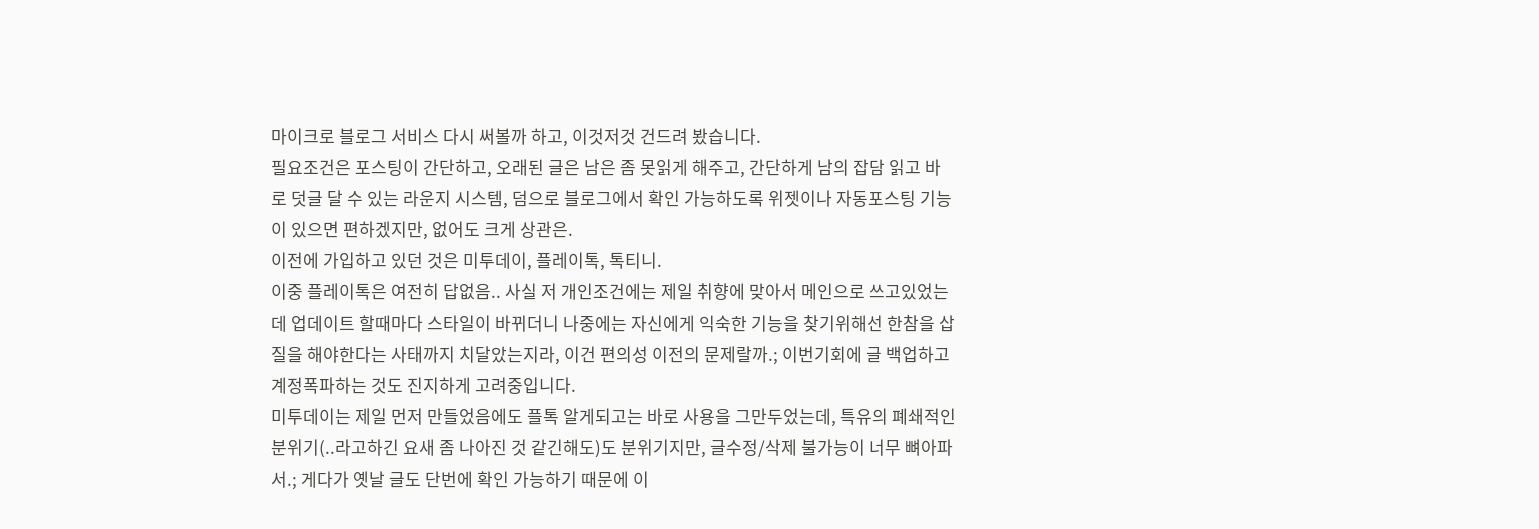마이크로 블로그 서비스 다시 써볼까 하고, 이것저것 건드려 봤습니다.
필요조건은 포스팅이 간단하고, 오래된 글은 남은 좀 못읽게 해주고, 간단하게 남의 잡담 읽고 바로 덧글 달 수 있는 라운지 시스템, 덤으로 블로그에서 확인 가능하도록 위젯이나 자동포스팅 기능이 있으면 편하겠지만, 없어도 크게 상관은.
이전에 가입하고 있던 것은 미투데이, 플레이톡, 톡티니.
이중 플레이톡은 여전히 답없음.. 사실 저 개인조건에는 제일 취향에 맞아서 메인으로 쓰고있었는데 업데이트 할때마다 스타일이 바뀌더니 나중에는 자신에게 익숙한 기능을 찾기위해선 한참을 삽질을 해야한다는 사태까지 치달았는지라, 이건 편의성 이전의 문제랄까.; 이번기회에 글 백업하고 계정폭파하는 것도 진지하게 고려중입니다.
미투데이는 제일 먼저 만들었음에도 플톡 알게되고는 바로 사용을 그만두었는데, 특유의 폐쇄적인 분위기(..라고하긴 요새 좀 나아진 것 같긴해도)도 분위기지만, 글수정/삭제 불가능이 너무 뼈아파서.; 게다가 옛날 글도 단번에 확인 가능하기 때문에 이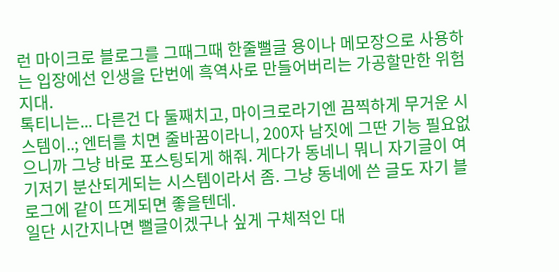런 마이크로 블로그를 그때그때 한줄뻘글 용이나 메모장으로 사용하는 입장에선 인생을 단번에 흑역사로 만들어버리는 가공할만한 위험지대.
톡티니는... 다른건 다 둘째치고, 마이크로라기엔 끔찍하게 무거운 시스템이..; 엔터를 치면 줄바꿈이라니, 200자 남짓에 그딴 기능 필요없으니까 그냥 바로 포스팅되게 해줘. 게다가 동네니 뭐니 자기글이 여기저기 분산되게되는 시스템이라서 좀. 그냥 동네에 쓴 글도 자기 블로그에 같이 뜨게되면 좋을텐데.
일단 시간지나면 뻘글이겠구나 싶게 구체적인 대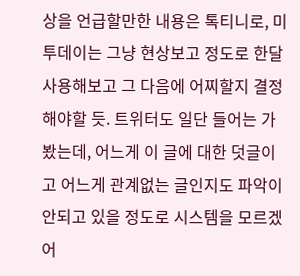상을 언급할만한 내용은 톡티니로, 미투데이는 그냥 현상보고 정도로 한달 사용해보고 그 다음에 어찌할지 결정해야할 듯. 트위터도 일단 들어는 가봤는데, 어느게 이 글에 대한 덧글이고 어느게 관계없는 글인지도 파악이 안되고 있을 정도로 시스템을 모르겠어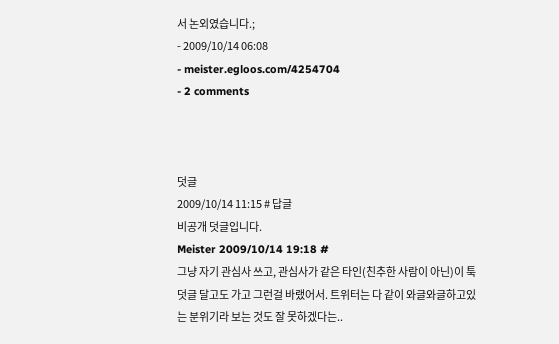서 논외였습니다.;
- 2009/10/14 06:08
- meister.egloos.com/4254704
- 2 comments



덧글
2009/10/14 11:15 # 답글
비공개 덧글입니다.
Meister 2009/10/14 19:18 #
그냥 자기 관심사 쓰고, 관심사가 같은 타인(친추한 사람이 아닌)이 툭 덧글 달고도 가고 그런걸 바랬어서. 트위터는 다 같이 와글와글하고있는 분위기라 보는 것도 잘 못하겠다는..